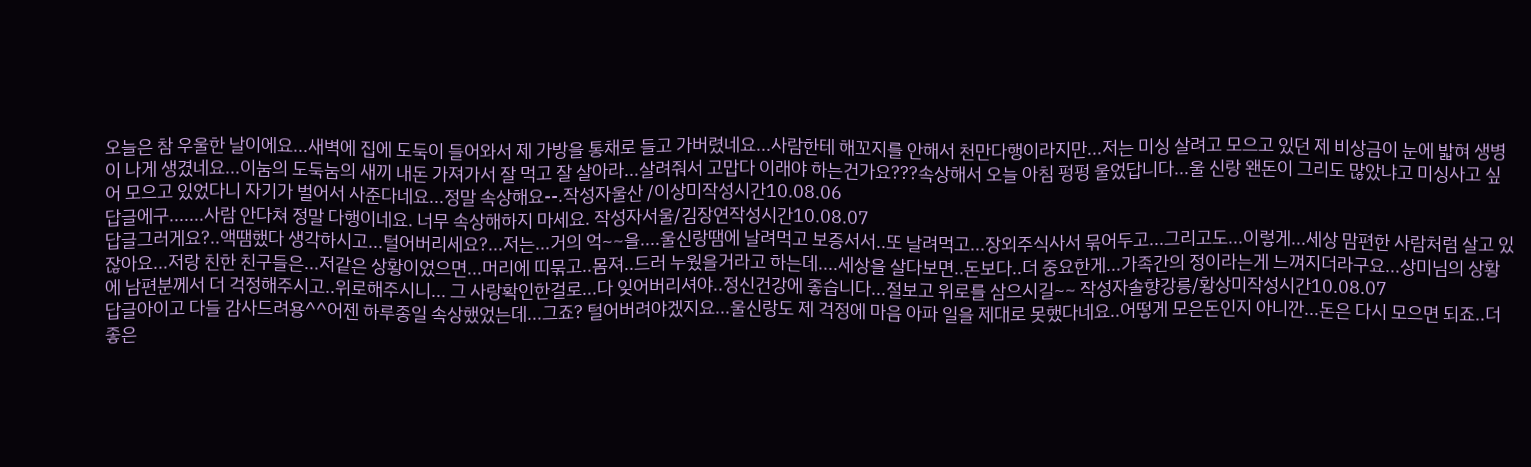오늘은 참 우울한 날이에요...새벽에 집에 도둑이 들어와서 제 가방을 통채로 들고 가버렸네요...사람한테 해꼬지를 안해서 천만다행이라지만...저는 미싱 살려고 모으고 있던 제 비상금이 눈에 밟혀 생병이 나게 생겼네요...이눔의 도둑눔의 새끼 내돈 가져가서 잘 먹고 잘 살아라...살려줘서 고맙다 이래야 하는건가요???속상해서 오늘 아침 펑펑 울었답니다...울 신랑 왠돈이 그리도 많았냐고 미싱사고 싶어 모으고 있었다니 자기가 벌어서 사준다네요...정말 속상해요--.작성자울산 /이상미작성시간10.08.06
답글에구.......사람 안다쳐 정말 다행이네요. 너무 속상해하지 마세요. 작성자서울/김장연작성시간10.08.07
답글그러게요?..액땜했다 생각하시고...털어버리세요?...저는...거의 억~~을....울신랑땜에 날려먹고 보증서서..또 날려먹고...장외주식사서 묶어두고...그리고도...이렇게...세상 맘편한 사람처럼 살고 있잖아요...저랑 친한 친구들은...저같은 상황이었으면...머리에 띠묶고..몸져..드러 누웠을거라고 하는데....세상을 살다보면..돈보다..더 중요한게...가족간의 정이라는게 느껴지더라구요...상미님의 상황에 남편분께서 더 걱정해주시고..위로해주시니... 그 사랑확인한걸로...다 잊어버리셔야..정신건강에 좋습니다...절보고 위로를 삼으시길~~ 작성자솔향강릉/황상미작성시간10.08.07
답글아이고 다들 감사드려용^^어젠 하루종일 속상했었는데...그죠? 털어버려야겠지요...울신랑도 제 걱정에 마음 아파 일을 제대로 못했다네요..어떻게 모은돈인지 아니깐...돈은 다시 모으면 되죠..더 좋은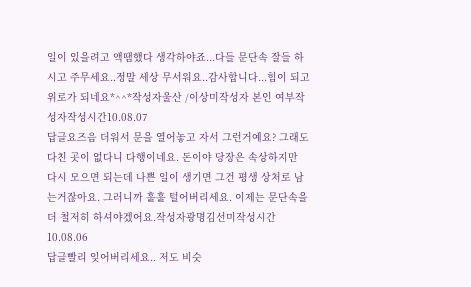일이 있을려고 액땜했다 생각하야죠...다들 문단속 잘들 하시고 주무세요..정말 세상 무서워요..감사합니다...힘이 되고 위로가 되네요*^^*작성자울산 /이상미작성자 본인 여부작성자작성시간10.08.07
답글요즈음 더워서 문을 열어놓고 자서 그런거예요? 그래도 다친 곳이 없다니 다행이네요. 돈이야 당장은 속상하지만 다시 모으면 되는데 나쁜 일이 생기면 그건 평생 상처로 남는거잖아요. 그러니까 훌훌 털어버리세요. 이제는 문단속을 더 철저히 하셔야겠어요.작성자광명김선미작성시간10.08.06
답글빨리 잊어버리세요.. 저도 비슷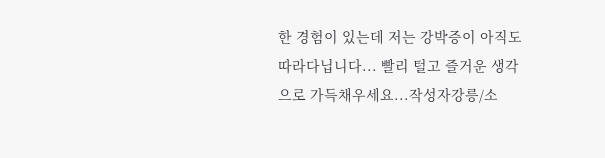한 경험이 있는데 저는 강박증이 아직도 따라다닙니다... 빨리 털고 즐거운 생각으로 가득채우세요...작성자강릉/소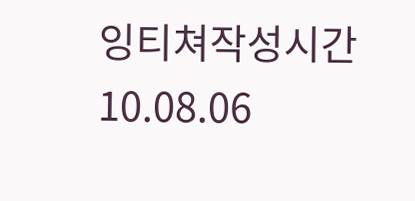잉티쳐작성시간10.08.06